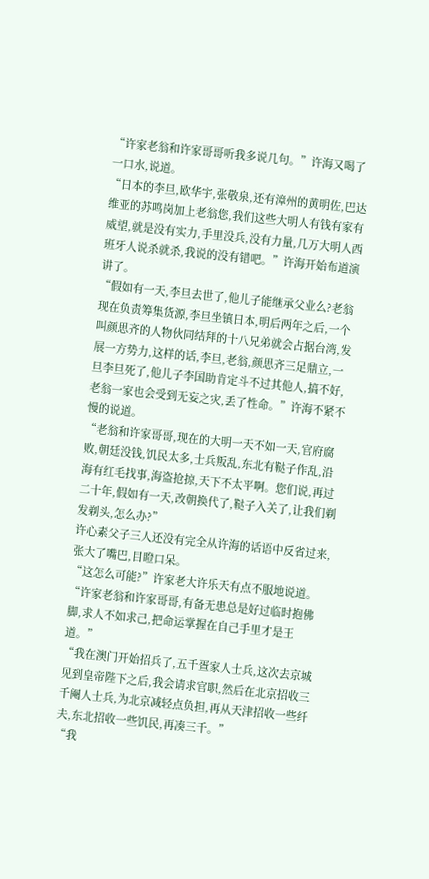“许家老翁和许家哥哥听我多说几句。”许海又喝了一口水,说道。
“日本的李旦,欧华宇,张敬泉,还有漳州的黄明佐,巴达维亚的苏鸣岗加上老翁您,我们这些大明人有钱有家有威望,就是没有实力,手里没兵,没有力量,几万大明人西班牙人说杀就杀,我说的没有错吧。”许海开始布道演讲了。
“假如有一天,李旦去世了,他儿子能继承父业么?老翁现在负责筹集货源,李旦坐镇日本,明后两年之后,一个叫颜思齐的人物伙同结拜的十八兄弟就会占据台湾,发展一方势力,这样的话,李旦,老翁,颜思齐三足鼎立,一旦李旦死了,他儿子李国助肯定斗不过其他人,搞不好,老翁一家也会受到无妄之灾,丢了性命。”许海不紧不慢的说道。
“老翁和许家哥哥,现在的大明一天不如一天,官府腐败,朝廷没钱,饥民太多,士兵叛乱,东北有鞑子作乱,沿海有红毛找事,海盗抢掠,天下不太平啊。您们说,再过二十年,假如有一天,改朝换代了,鞑子入关了,让我们剃发剃头,怎么办?”
许心素父子三人还没有完全从许海的话语中反省过来,张大了嘴巴,目瞪口呆。
“这怎么可能?”许家老大许乐天有点不服地说道。
“许家老翁和许家哥哥,有备无患总是好过临时抱佛脚,求人不如求己,把命运掌握在自己手里才是王道。”
“我在澳门开始招兵了,五千疍家人士兵,这次去京城见到皇帝陛下之后,我会请求官职,然后在北京招收三千阉人士兵,为北京减轻点负担,再从天津招收一些纤夫,东北招收一些饥民,再凑三千。”
“我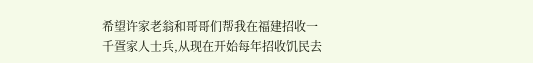希望许家老翁和哥哥们帮我在福建招收一千疍家人士兵,从现在开始每年招收饥民去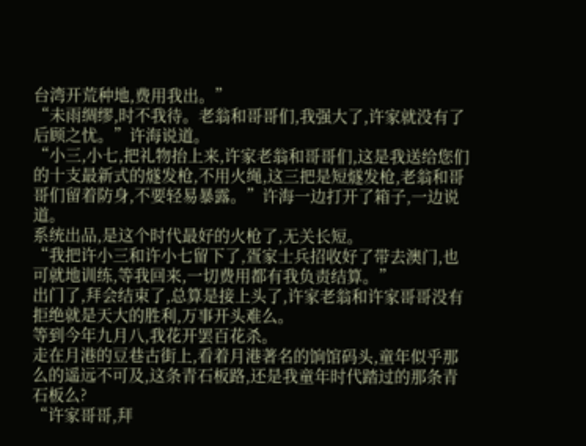台湾开荒种地,费用我出。”
“未雨绸缪,时不我待。老翁和哥哥们,我强大了,许家就没有了后顾之忧。”许海说道。
“小三,小七,把礼物抬上来,许家老翁和哥哥们,这是我送给您们的十支最新式的燧发枪,不用火绳,这三把是短燧发枪,老翁和哥哥们留着防身,不要轻易暴露。”许海一边打开了箱子,一边说道。
系统出品,是这个时代最好的火枪了,无关长短。
“我把许小三和许小七留下了,疍家士兵招收好了带去澳门,也可就地训练,等我回来,一切费用都有我负责结算。”
出门了,拜会结束了,总算是接上头了,许家老翁和许家哥哥没有拒绝就是天大的胜利,万事开头难么。
等到今年九月八,我花开罢百花杀。
走在月港的豆巷古街上,看着月港著名的饷馆码头,童年似乎那么的遥远不可及,这条青石板路,还是我童年时代踏过的那条青石板么?
“许家哥哥,拜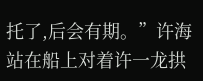托了,后会有期。”许海站在船上对着许一龙拱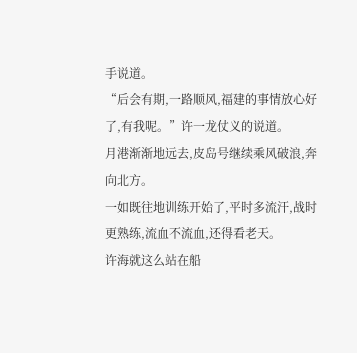手说道。
“后会有期,一路顺风,福建的事情放心好了,有我呢。”许一龙仗义的说道。
月港渐渐地远去,皮岛号继续乘风破浪,奔向北方。
一如既往地训练开始了,平时多流汗,战时更熟练,流血不流血,还得看老天。
许海就这么站在船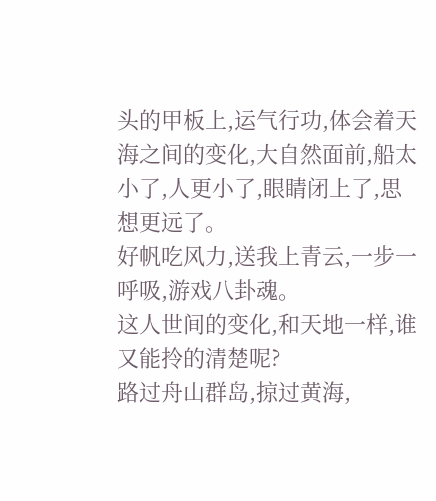头的甲板上,运气行功,体会着天海之间的变化,大自然面前,船太小了,人更小了,眼睛闭上了,思想更远了。
好帆吃风力,送我上青云,一步一呼吸,游戏八卦魂。
这人世间的变化,和天地一样,谁又能拎的清楚呢?
路过舟山群岛,掠过黄海,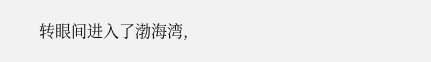转眼间进入了渤海湾,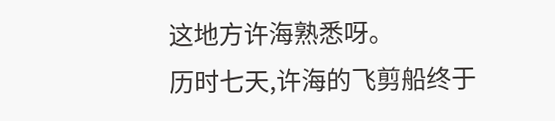这地方许海熟悉呀。
历时七天,许海的飞剪船终于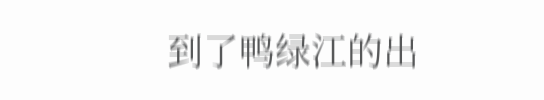到了鸭绿江的出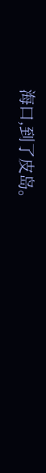海口,到了皮岛。